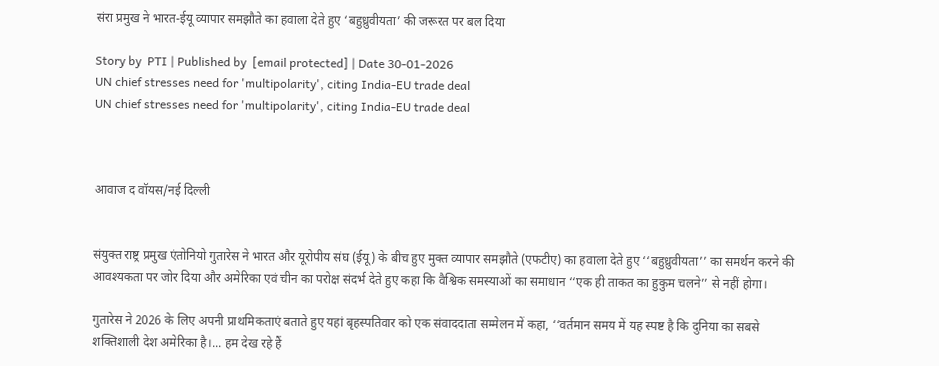संरा प्रमुख ने भारत-ईयू व्यापार समझौते का हवाला देते हुए ‘बहुध्रुवीयता’ की जरूरत पर बल दिया

Story by  PTI | Published by  [email protected] | Date 30-01-2026
UN chief stresses need for 'multipolarity', citing India-EU trade deal
UN chief stresses need for 'multipolarity', citing India-EU trade deal



आवाज द वॉयस/नई दिल्ली


संयुक्त राष्ट्र प्रमुख एंतोनियो गुतारेस ने भारत और यूरोपीय संघ (ईयू) के बीच हुए मुक्त व्यापार समझौते (एफटीए) का हवाला देते हुए ‘‘बहुध्रुवीयता’’ का समर्थन करने की आवश्यकता पर जोर दिया और अमेरिका एवं चीन का परोक्ष संदर्भ देते हुए कहा कि वैश्विक समस्याओं का समाधान ‘‘एक ही ताकत का हुकुम चलने’’ से नहीं होगा।

गुतारेस ने 2026 के लिए अपनी प्राथमिकताएं बताते हुए यहां बृहस्पतिवार को एक संवाददाता सम्मेलन में कहा, ‘‘वर्तमान समय में यह स्पष्ट है कि दुनिया का सबसे शक्तिशाली देश अमेरिका है।... हम देख रहे हैं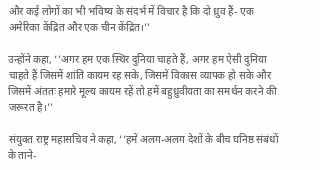और कई लोगों का भी भविष्य के संदर्भ में विचार है कि दो ध्रुव हैं- एक अमेरिका केंद्रित और एक चीन केंद्रित।’’

उन्होंने कहा, ‘‘अगर हम एक स्थिर दुनिया चाहते हैं, अगर हम ऐसी दुनिया चाहते हैं जिसमें शांति कायम रह सके, जिसमें विकास व्यापक हो सके और जिसमें अंततः हमारे मूल्य कायम रहें तो हमें बहुध्रुवीयता का समर्थन करने की जरूरत है।’’

संयुक्त राष्ट्र महासचिव ने कहा, ‘‘हमें अलग-अलग देशों के बीच घनिष्ठ संबंधों के ताने-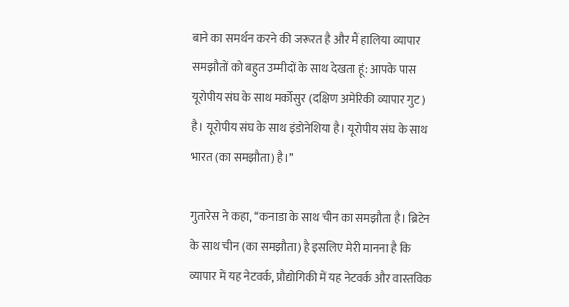बाने का समर्थन करने की जरूरत है और मैं हालिया व्यापार समझौतों को बहुत उम्मीदों के साथ देखता हूं: आपके पास यूरोपीय संघ के साथ मर्कोसुर (दक्षिण अमेरिकी व्यापार गुट) है। यूरोपीय संघ के साथ इंडोनेशिया है। यूरोपीय संघ के साथ भारत (का समझौता) है।’’

गुतारेस ने कहा, ‘‘कनाडा के साथ चीन का समझौता है। ब्रिटेन के साथ चीन (का समझौता) है इसलिए मेरी मानना है कि व्यापार में यह नेटवर्क, प्रौद्योगिकी में यह नेटवर्क और वास्तविक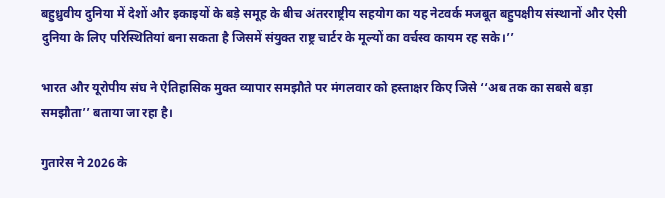बहुध्रुवीय दुनिया में देशों और इकाइयों के बड़े समूह के बीच अंतरराष्ट्रीय सहयोग का यह नेटवर्क मजबूत बहुपक्षीय संस्थानों और ऐसी दुनिया के लिए परिस्थितियां बना सकता है जिसमें संयुक्त राष्ट्र चार्टर के मूल्यों का वर्चस्व कायम रह सके।’’

भारत और यूरोपीय संघ ने ऐतिहासिक मुक्त व्यापार समझौते पर मंगलवार को हस्ताक्षर किए जिसे ‘‘अब तक का सबसे बड़ा समझौता’’ बताया जा रहा है।

गुतारेस ने 2026 के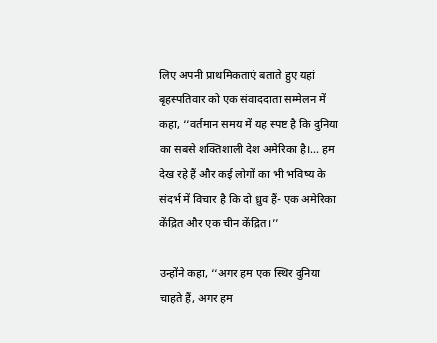लिए अपनी प्राथमिकताएं बताते हुए यहां बृहस्पतिवार को एक संवाददाता सम्मेलन में कहा, ‘‘वर्तमान समय में यह स्पष्ट है कि दुनिया का सबसे शक्तिशाली देश अमेरिका है।... हम देख रहे हैं और कई लोगों का भी भविष्य के संदर्भ में विचार है कि दो ध्रुव हैं- एक अमेरिका केंद्रित और एक चीन केंद्रित।’’

उन्होंने कहा, ‘‘अगर हम एक स्थिर दुनिया चाहते हैं, अगर हम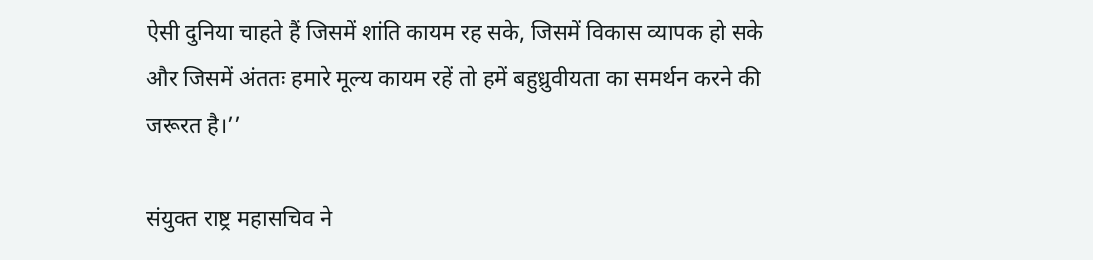ऐसी दुनिया चाहते हैं जिसमें शांति कायम रह सके, जिसमें विकास व्यापक हो सके और जिसमें अंततः हमारे मूल्य कायम रहें तो हमें बहुध्रुवीयता का समर्थन करने की जरूरत है।’’

संयुक्त राष्ट्र महासचिव ने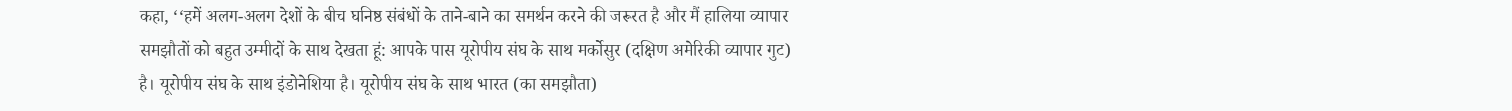कहा, ‘‘हमें अलग-अलग देशों के बीच घनिष्ठ संबंधों के ताने-बाने का समर्थन करने की जरूरत है और मैं हालिया व्यापार समझौतों को बहुत उम्मीदों के साथ देखता हूं: आपके पास यूरोपीय संघ के साथ मर्कोसुर (दक्षिण अमेरिकी व्यापार गुट) है। यूरोपीय संघ के साथ इंडोनेशिया है। यूरोपीय संघ के साथ भारत (का समझौता)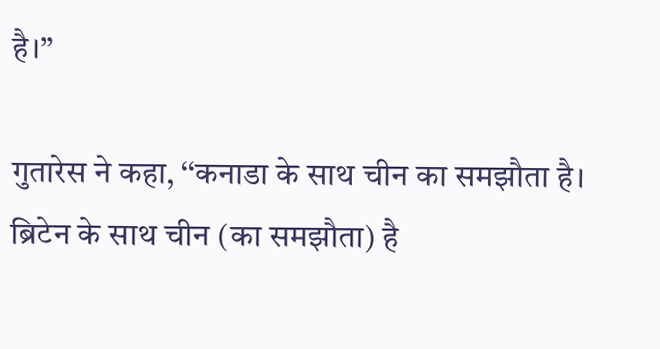है।’’

गुतारेस ने कहा, ‘‘कनाडा के साथ चीन का समझौता है। ब्रिटेन के साथ चीन (का समझौता) है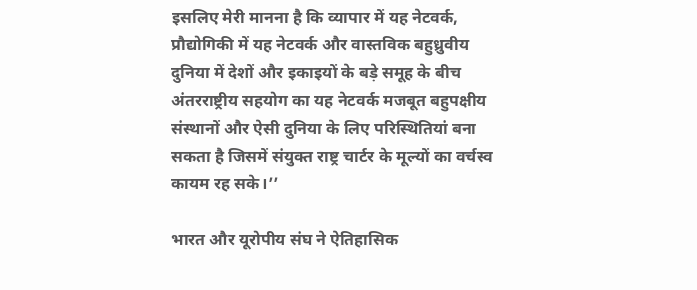इसलिए मेरी मानना है कि व्यापार में यह नेटवर्क, प्रौद्योगिकी में यह नेटवर्क और वास्तविक बहुध्रुवीय दुनिया में देशों और इकाइयों के बड़े समूह के बीच अंतरराष्ट्रीय सहयोग का यह नेटवर्क मजबूत बहुपक्षीय संस्थानों और ऐसी दुनिया के लिए परिस्थितियां बना सकता है जिसमें संयुक्त राष्ट्र चार्टर के मूल्यों का वर्चस्व कायम रह सके।’’

भारत और यूरोपीय संघ ने ऐतिहासिक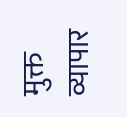मुक्त व्यापार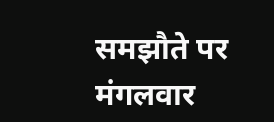समझौते पर मंगलवार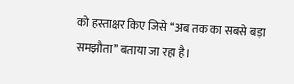को हस्ताक्षर किए जिसे ‘‘अब तक का सबसे बड़ा समझौता’’ बताया जा रहा है।